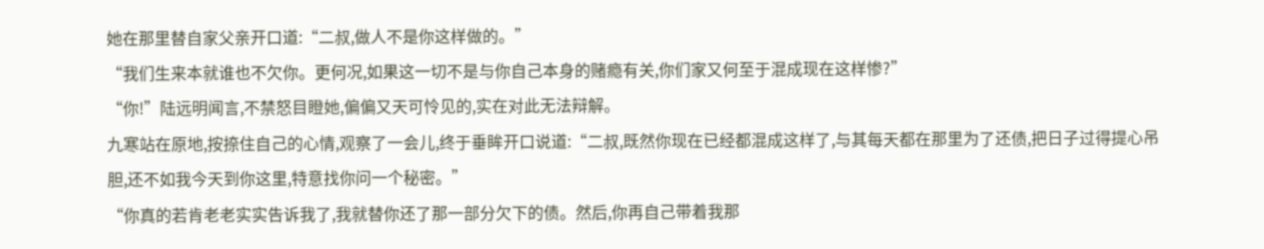她在那里替自家父亲开口道:“二叔,做人不是你这样做的。”
“我们生来本就谁也不欠你。更何况,如果这一切不是与你自己本身的赌瘾有关,你们家又何至于混成现在这样惨?”
“你!”陆远明闻言,不禁怒目瞪她,偏偏又天可怜见的,实在对此无法辩解。
九寒站在原地,按捺住自己的心情,观察了一会儿,终于垂眸开口说道:“二叔,既然你现在已经都混成这样了,与其每天都在那里为了还债,把日子过得提心吊胆,还不如我今天到你这里,特意找你问一个秘密。”
“你真的若肯老老实实告诉我了,我就替你还了那一部分欠下的债。然后,你再自己带着我那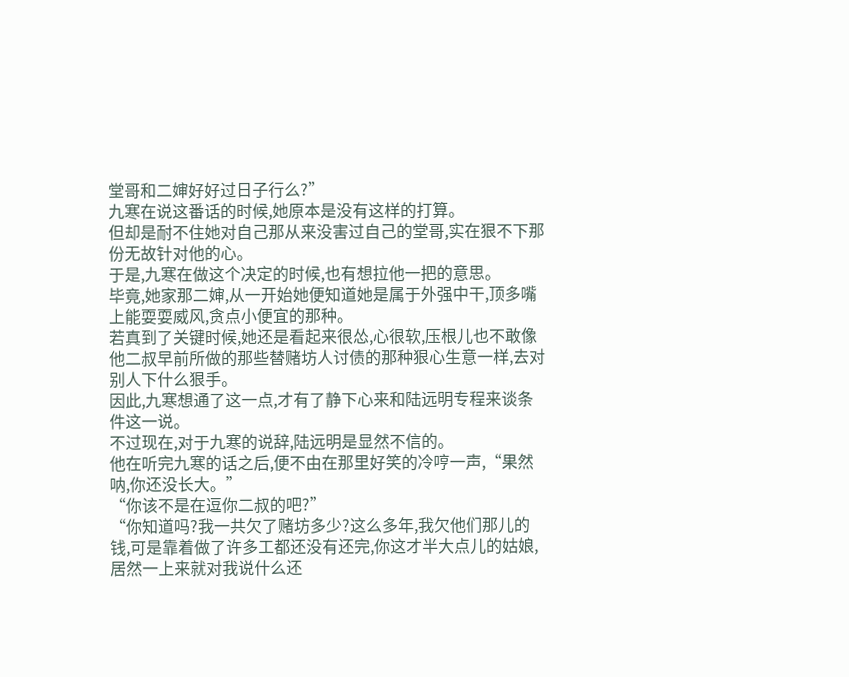堂哥和二婶好好过日子行么?”
九寒在说这番话的时候,她原本是没有这样的打算。
但却是耐不住她对自己那从来没害过自己的堂哥,实在狠不下那份无故针对他的心。
于是,九寒在做这个决定的时候,也有想拉他一把的意思。
毕竟,她家那二婶,从一开始她便知道她是属于外强中干,顶多嘴上能耍耍威风,贪点小便宜的那种。
若真到了关键时候,她还是看起来很怂,心很软,压根儿也不敢像他二叔早前所做的那些替赌坊人讨债的那种狠心生意一样,去对别人下什么狠手。
因此,九寒想通了这一点,才有了静下心来和陆远明专程来谈条件这一说。
不过现在,对于九寒的说辞,陆远明是显然不信的。
他在听完九寒的话之后,便不由在那里好笑的冷哼一声,“果然呐,你还没长大。”
“你该不是在逗你二叔的吧?”
“你知道吗?我一共欠了赌坊多少?这么多年,我欠他们那儿的钱,可是靠着做了许多工都还没有还完,你这才半大点儿的姑娘,居然一上来就对我说什么还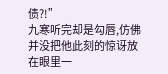债?!”
九寒听完却是勾唇,仿佛并没把他此刻的惊讶放在眼里一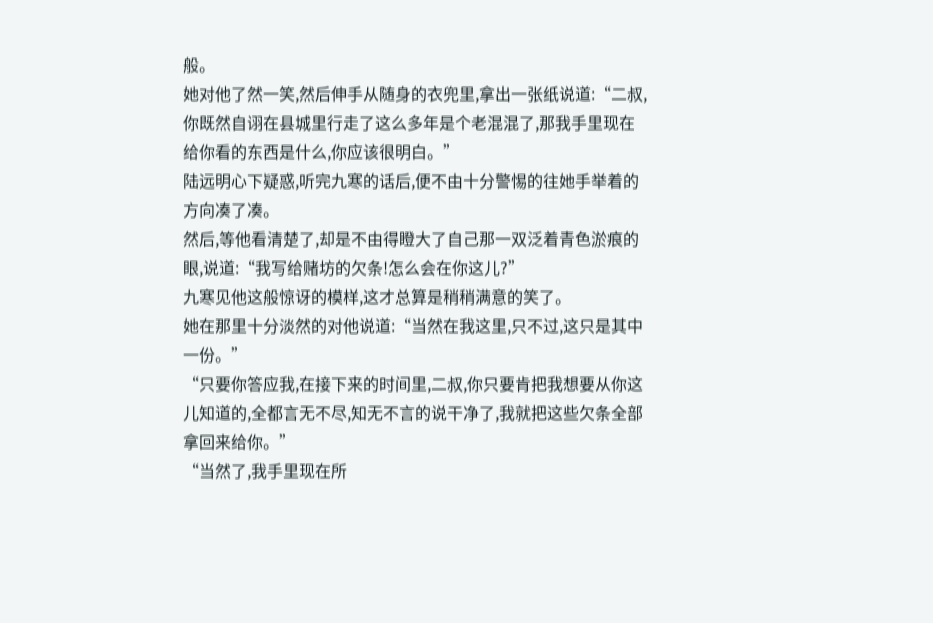般。
她对他了然一笑,然后伸手从随身的衣兜里,拿出一张纸说道:“二叔,你既然自诩在县城里行走了这么多年是个老混混了,那我手里现在给你看的东西是什么,你应该很明白。”
陆远明心下疑惑,听完九寒的话后,便不由十分警惕的往她手举着的方向凑了凑。
然后,等他看清楚了,却是不由得瞪大了自己那一双泛着青色淤痕的眼,说道:“我写给赌坊的欠条!怎么会在你这儿?”
九寒见他这般惊讶的模样,这才总算是稍稍满意的笑了。
她在那里十分淡然的对他说道:“当然在我这里,只不过,这只是其中一份。”
“只要你答应我,在接下来的时间里,二叔,你只要肯把我想要从你这儿知道的,全都言无不尽,知无不言的说干净了,我就把这些欠条全部拿回来给你。”
“当然了,我手里现在所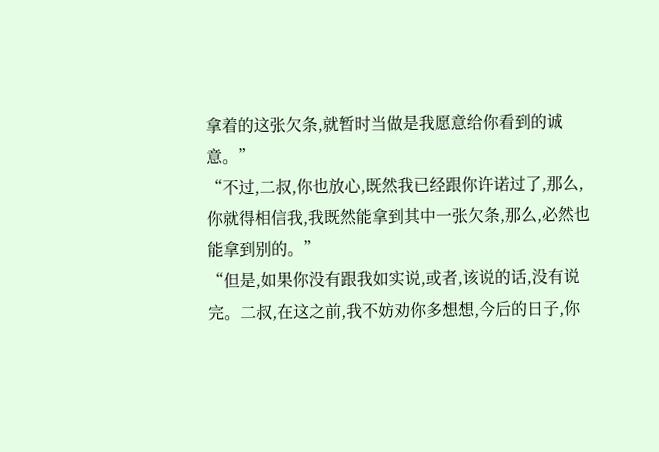拿着的这张欠条,就暂时当做是我愿意给你看到的诚意。”
“不过,二叔,你也放心,既然我已经跟你许诺过了,那么,你就得相信我,我既然能拿到其中一张欠条,那么,必然也能拿到别的。”
“但是,如果你没有跟我如实说,或者,该说的话,没有说完。二叔,在这之前,我不妨劝你多想想,今后的日子,你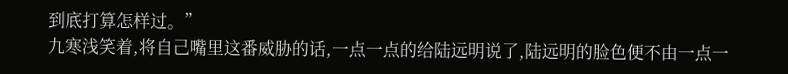到底打算怎样过。”
九寒浅笑着,将自己嘴里这番威胁的话,一点一点的给陆远明说了,陆远明的脸色便不由一点一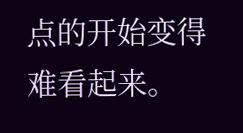点的开始变得难看起来。